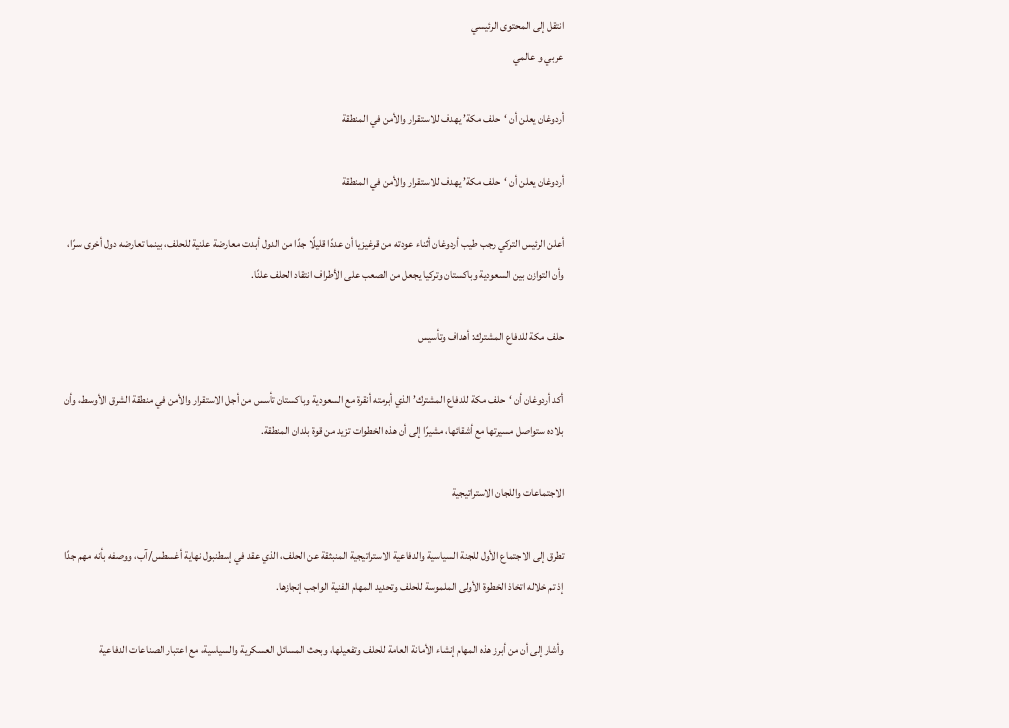انتقل إلى المحتوى الرئيسي
عربي و عالمي

أردوغان يعلن أن ‘حلف مكة’ يهدف للاستقرار والأمن في المنطقة

أردوغان يعلن أن ‘حلف مكة’ يهدف للاستقرار والأمن في المنطقة

أعلن الرئيس التركي رجب طيب أردوغان أثناء عودته من قرغيزيا أن عددًا قليلًا جدًا من الدول أبدت معارضة علنية للحلف، بينما تعارضه دول أخرى سرًا، وأن التوازن بين السعودية وباكستان وتركيا يجعل من الصعب على الأطراف انتقاد الحلف علنًا.

حلف مكة للدفاع المشترك: أهداف وتأسيس

أكد أردوغان أن ‘حلف مكة للدفاع المشترك’ الذي أبرمته أنقرة مع السعودية وباكستان تأسس من أجل الاستقرار والأمن في منطقة الشرق الأوسط، وأن بلاده ستواصل مسيرتها مع أشقائها، مشيرًا إلى أن هذه الخطوات تزيد من قوة بلدان المنطقة.

الاجتماعات واللجان الاستراتيجية

تطرق إلى الاجتماع الأول للجنة السياسية والدفاعية الاستراتيجية المنبثقة عن الحلف، الذي عقد في إسطنبول نهاية أغسطس/آب، ووصفه بأنه مهم جدًا إذ تم خلاله اتخاذ الخطوة الأولى الملموسة للحلف وتحديد المهام الفنية الواجب إنجازها.

وأشار إلى أن من أبرز هذه المهام إنشاء الأمانة العامة للحلف وتفعيلها، وبحث المسائل العسكرية والسياسية، مع اعتبار الصناعات الدفاعية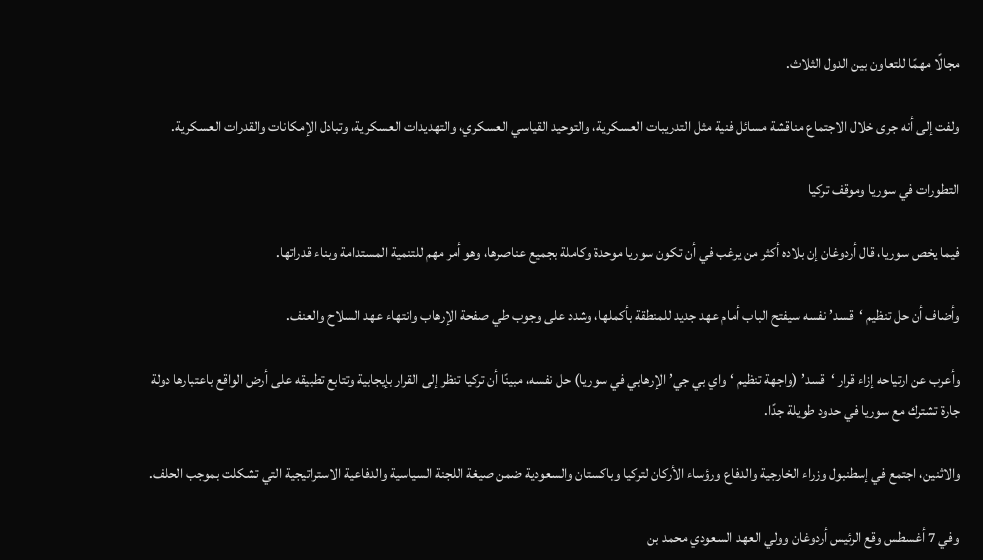مجالًا مهمًا للتعاون بين الدول الثلاث.

ولفت إلى أنه جرى خلال الاجتماع مناقشة مسائل فنية مثل التدريبات العسكرية، والتوحيد القياسي العسكري، والتهديدات العسكرية، وتبادل الإمكانات والقدرات العسكرية.

التطورات في سوريا وموقف تركيا

فيما يخص سوريا، قال أردوغان إن بلاده أكثر من يرغب في أن تكون سوريا موحدة وكاملة بجميع عناصرها، وهو أمر مهم للتنمية المستدامة وبناء قدراتها.

وأضاف أن حل تنظيم ‘قسد’ نفسه سيفتح الباب أمام عهد جديد للمنطقة بأكملها، وشدد على وجوب طي صفحة الإرهاب وانتهاء عهد السلاح والعنف.

وأعرب عن ارتياحه إزاء قرار ‘قسد’ (واجهة تنظيم ‘واي بي جي’ الإرهابي في سوريا) حل نفسه، مبينًا أن تركيا تنظر إلى القرار بإيجابية وتتابع تطبيقه على أرض الواقع باعتبارها دولة جارة تشترك مع سوريا في حدود طويلة جدًا.

والاثنين، اجتمع في إسطنبول وزراء الخارجية والدفاع ورؤساء الأركان لتركيا وباكستان والسعودية ضمن صيغة اللجنة السياسية والدفاعية الاستراتيجية التي تشكلت بموجب الحلف.

وفي 7 أغسطس وقع الرئيس أردوغان وولي العهد السعودي محمد بن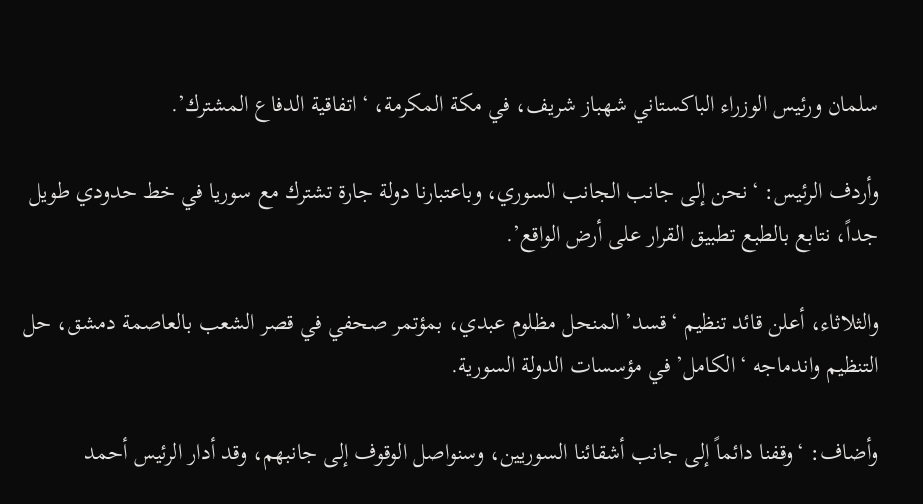سلمان ورئيس الوزراء الباكستاني شهباز شريف، في مكة المكرمة، ‘اتفاقية الدفاع المشترك’.

وأردف الرئيس: ‘نحن إلى جانب الجانب السوري، وباعتبارنا دولة جارة تشترك مع سوريا في خط حدودي طويل جداً، نتابع بالطبع تطبيق القرار على أرض الواقع’.

والثلاثاء، أعلن قائد تنظيم ‘قسد’ المنحل مظلوم عبدي، بمؤتمر صحفي في قصر الشعب بالعاصمة دمشق، حل التنظيم واندماجه ‘الكامل’ في مؤسسات الدولة السورية.

وأضاف: ‘وقفنا دائماً إلى جانب أشقائنا السوريين، وسنواصل الوقوف إلى جانبهم، وقد أدار الرئيس أحمد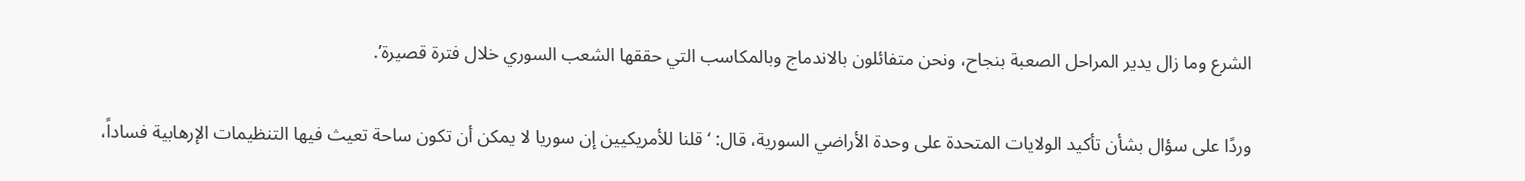الشرع وما زال يدير المراحل الصعبة بنجاح، ونحن متفائلون بالاندماج وبالمكاسب التي حققها الشعب السوري خلال فترة قصيرة’.

وردًا على سؤال بشأن تأكيد الولايات المتحدة على وحدة الأراضي السورية، قال: ‘قلنا للأمريكيين إن سوريا لا يمكن أن تكون ساحة تعيث فيها التنظيمات الإرهابية فساداً،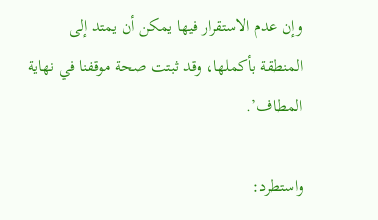وإن عدم الاستقرار فيها يمكن أن يمتد إلى المنطقة بأكملها، وقد ثبتت صحة موقفنا في نهاية المطاف’.

واستطرد: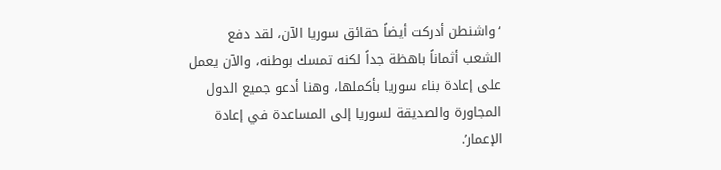‘واشنطن أدركت أيضاً حقائق سوريا الآن، لقد دفع الشعب أثماناً باهظة جداً لكنه تمسك بوطنه، والآن يعمل على إعادة بناء سوريا بأكملها، وهنا أدعو جميع الدول المجاورة والصديقة لسوريا إلى المساعدة في إعادة الإعمار’.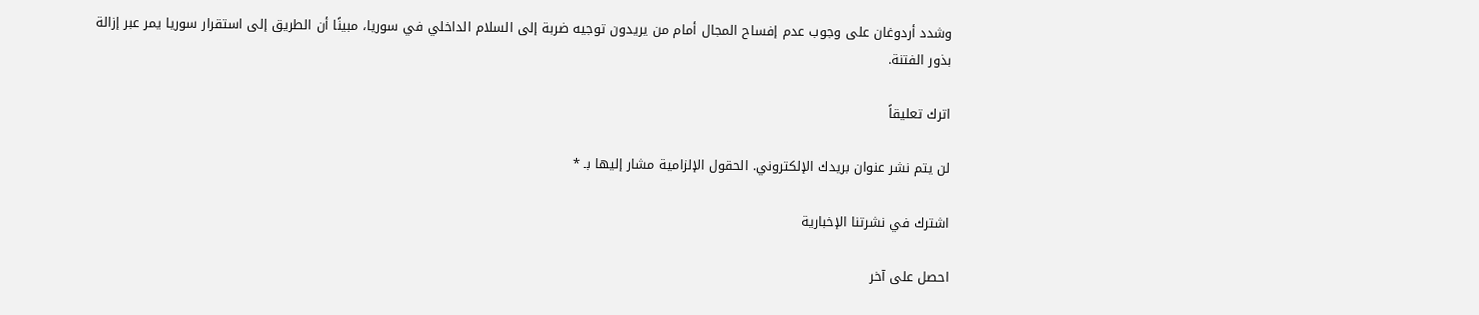وشدد أردوغان على وجوب عدم إفساح المجال أمام من يريدون توجيه ضربة إلى السلام الداخلي في سوريا، مبينًا أن الطريق إلى استقرار سوريا يمر عبر إزالة بذور الفتنة.

اترك تعليقاً

لن يتم نشر عنوان بريدك الإلكتروني. الحقول الإلزامية مشار إليها بـ *

اشترك في نشرتنا الإخبارية

احصل على آخر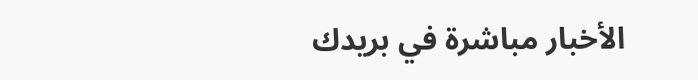الأخبار مباشرة في بريدك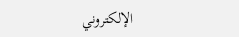الإلكتروني